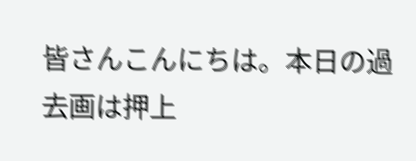皆さんこんにちは。本日の過去画は押上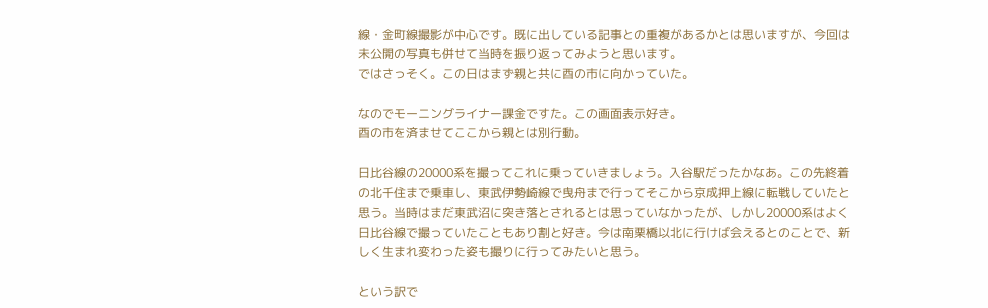線・金町線撮影が中心です。既に出している記事との重複があるかとは思いますが、今回は未公開の写真も併せて当時を振り返ってみようと思います。
ではさっそく。この日はまず親と共に酉の市に向かっていた。

なのでモーニングライナー課金ですた。この画面表示好き。
酉の市を済ませてここから親とは別行動。

日比谷線の20000系を撮ってこれに乗っていきましょう。入谷駅だったかなあ。この先終着の北千住まで乗車し、東武伊勢崎線で曳舟まで行ってそこから京成押上線に転戦していたと思う。当時はまだ東武沼に突き落とされるとは思っていなかったが、しかし20000系はよく日比谷線で撮っていたこともあり割と好き。今は南栗橋以北に行けば会えるとのことで、新しく生まれ変わった姿も撮りに行ってみたいと思う。

という訳で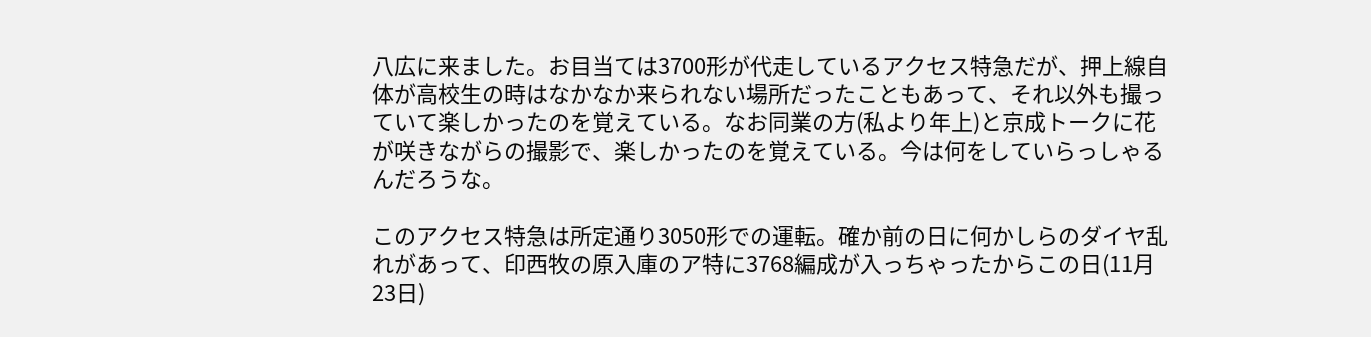八広に来ました。お目当ては3700形が代走しているアクセス特急だが、押上線自体が高校生の時はなかなか来られない場所だったこともあって、それ以外も撮っていて楽しかったのを覚えている。なお同業の方(私より年上)と京成トークに花が咲きながらの撮影で、楽しかったのを覚えている。今は何をしていらっしゃるんだろうな。

このアクセス特急は所定通り3050形での運転。確か前の日に何かしらのダイヤ乱れがあって、印西牧の原入庫のア特に3768編成が入っちゃったからこの日(11月23日)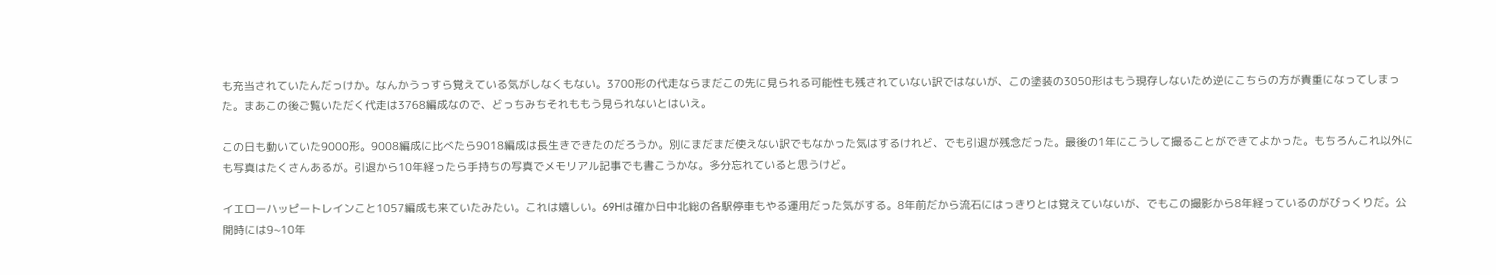も充当されていたんだっけか。なんかうっすら覚えている気がしなくもない。3700形の代走ならまだこの先に見られる可能性も残されていない訳ではないが、この塗装の3050形はもう現存しないため逆にこちらの方が貴重になってしまった。まあこの後ご覧いただく代走は3768編成なので、どっちみちそれももう見られないとはいえ。

この日も動いていた9000形。9008編成に比べたら9018編成は長生きできたのだろうか。別にまだまだ使えない訳でもなかった気はするけれど、でも引退が残念だった。最後の1年にこうして撮ることができてよかった。もちろんこれ以外にも写真はたくさんあるが。引退から10年経ったら手持ちの写真でメモリアル記事でも書こうかな。多分忘れていると思うけど。

イエローハッピートレインこと1057編成も来ていたみたい。これは嬉しい。69Hは確か日中北総の各駅停車もやる運用だった気がする。8年前だから流石にはっきりとは覚えていないが、でもこの撮影から8年経っているのがびっくりだ。公開時には9~10年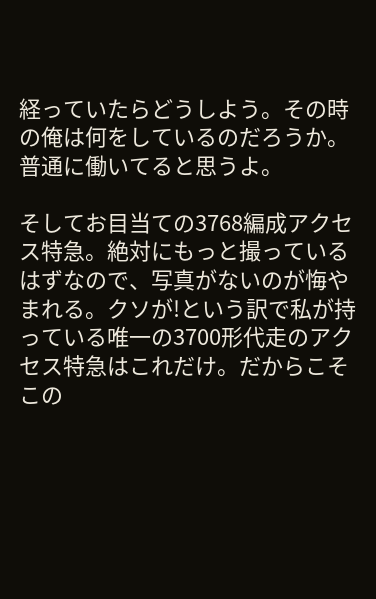経っていたらどうしよう。その時の俺は何をしているのだろうか。普通に働いてると思うよ。

そしてお目当ての3768編成アクセス特急。絶対にもっと撮っているはずなので、写真がないのが悔やまれる。クソが!という訳で私が持っている唯一の3700形代走のアクセス特急はこれだけ。だからこそこの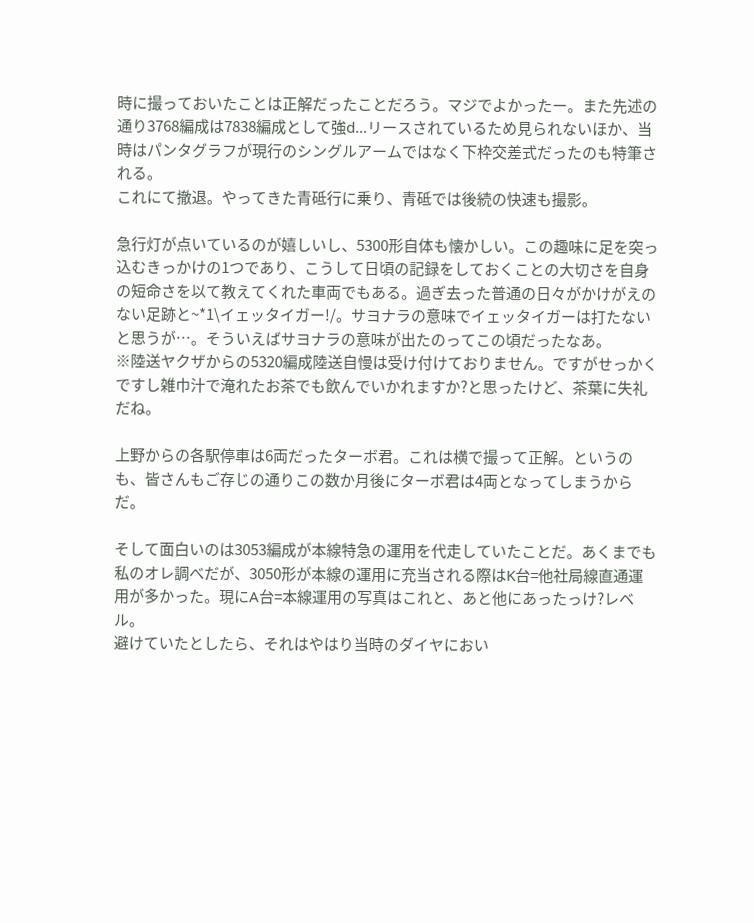時に撮っておいたことは正解だったことだろう。マジでよかったー。また先述の通り3768編成は7838編成として強d…リースされているため見られないほか、当時はパンタグラフが現行のシングルアームではなく下枠交差式だったのも特筆される。
これにて撤退。やってきた青砥行に乗り、青砥では後続の快速も撮影。

急行灯が点いているのが嬉しいし、5300形自体も懐かしい。この趣味に足を突っ込むきっかけの1つであり、こうして日頃の記録をしておくことの大切さを自身の短命さを以て教えてくれた車両でもある。過ぎ去った普通の日々がかけがえのない足跡と~*1\イェッタイガー!/。サヨナラの意味でイェッタイガーは打たないと思うが…。そういえばサヨナラの意味が出たのってこの頃だったなあ。
※陸送ヤクザからの5320編成陸送自慢は受け付けておりません。ですがせっかくですし雑巾汁で淹れたお茶でも飲んでいかれますか?と思ったけど、茶葉に失礼だね。

上野からの各駅停車は6両だったターボ君。これは横で撮って正解。というのも、皆さんもご存じの通りこの数か月後にターボ君は4両となってしまうからだ。

そして面白いのは3053編成が本線特急の運用を代走していたことだ。あくまでも私のオレ調べだが、3050形が本線の運用に充当される際はK台=他社局線直通運用が多かった。現にA台=本線運用の写真はこれと、あと他にあったっけ?レベル。
避けていたとしたら、それはやはり当時のダイヤにおい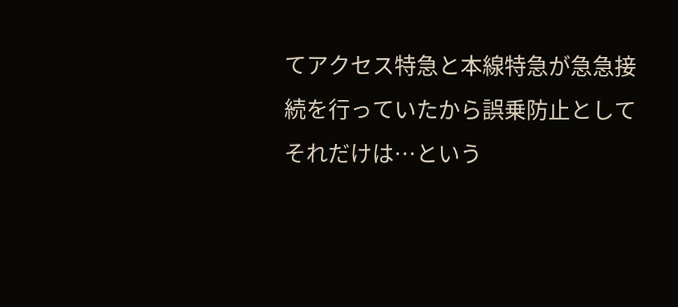てアクセス特急と本線特急が急急接続を行っていたから誤乗防止としてそれだけは…という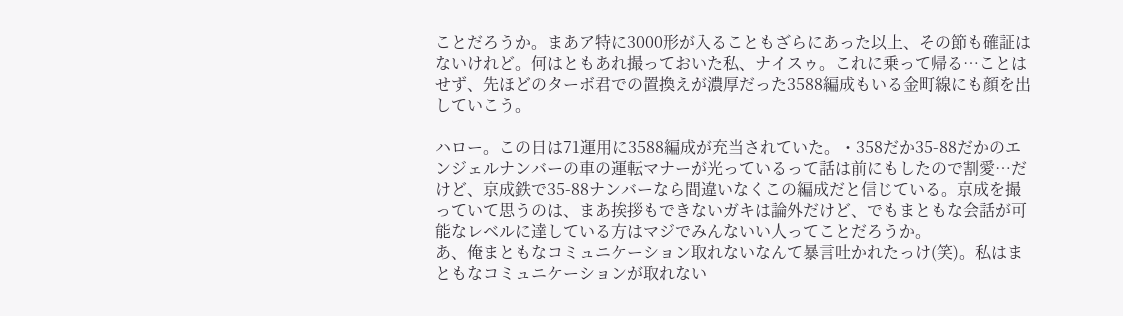ことだろうか。まあア特に3000形が入ることもざらにあった以上、その節も確証はないけれど。何はともあれ撮っておいた私、ナイスゥ。これに乗って帰る…ことはせず、先ほどのターボ君での置換えが濃厚だった3588編成もいる金町線にも顔を出していこう。

ハロー。この日は71運用に3588編成が充当されていた。・358だか35-88だかのエンジェルナンバーの車の運転マナーが光っているって話は前にもしたので割愛…だけど、京成鉄で35-88ナンバーなら間違いなくこの編成だと信じている。京成を撮っていて思うのは、まあ挨拶もできないガキは論外だけど、でもまともな会話が可能なレベルに達している方はマジでみんないい人ってことだろうか。
あ、俺まともなコミュニケーション取れないなんて暴言吐かれたっけ(笑)。私はまともなコミュニケーションが取れない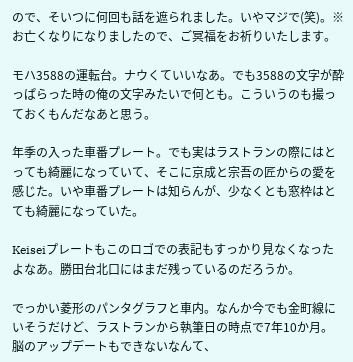ので、そいつに何回も話を遮られました。いやマジで(笑)。※お亡くなりになりましたので、ご冥福をお祈りいたします。

モハ3588の運転台。ナウくていいなあ。でも3588の文字が酔っぱらった時の俺の文字みたいで何とも。こういうのも撮っておくもんだなあと思う。

年季の入った車番プレート。でも実はラストランの際にはとっても綺麗になっていて、そこに京成と宗吾の匠からの愛を感じた。いや車番プレートは知らんが、少なくとも窓枠はとても綺麗になっていた。

Keiseiプレートもこのロゴでの表記もすっかり見なくなったよなあ。勝田台北口にはまだ残っているのだろうか。

でっかい菱形のパンタグラフと車内。なんか今でも金町線にいそうだけど、ラストランから執筆日の時点で7年10か月。脳のアップデートもできないなんて、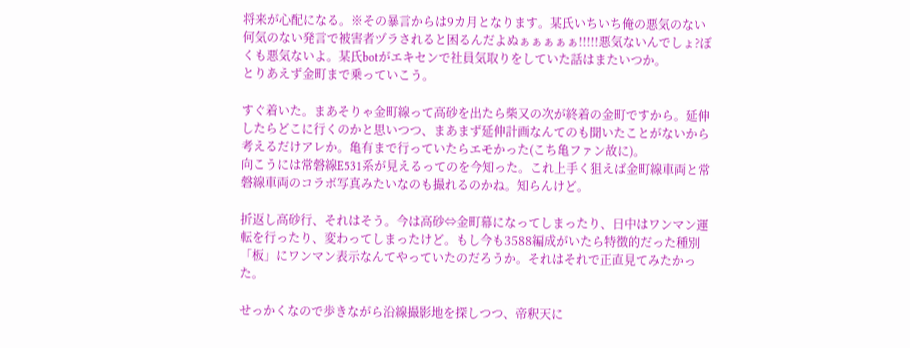将来が心配になる。※その暴言からは9カ月となります。某氏いちいち俺の悪気のない何気のない発言で被害者ヅラされると困るんだよぬぁぁぁぁぁ!!!!!悪気ないんでしょ?ぼくも悪気ないよ。某氏botがエキセンで社員気取りをしていた話はまたいつか。
とりあえず金町まで乗っていこう。

すぐ着いた。まあそりゃ金町線って高砂を出たら柴又の次が終着の金町ですから。延伸したらどこに行くのかと思いつつ、まあまず延伸計画なんてのも聞いたことがないから考えるだけアレか。亀有まで行っていたらエモかった(こち亀ファン故に)。
向こうには常磐線E531系が見えるってのを今知った。これ上手く狙えば金町線車両と常磐線車両のコラボ写真みたいなのも撮れるのかね。知らんけど。

折返し高砂行、それはそう。今は高砂⇔金町幕になってしまったり、日中はワンマン運転を行ったり、変わってしまったけど。もし今も3588編成がいたら特徴的だった種別「板」にワンマン表示なんてやっていたのだろうか。それはそれで正直見てみたかった。

せっかくなので歩きながら沿線撮影地を探しつつ、帝釈天に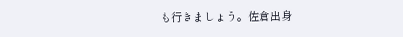も行きましょう。佐倉出身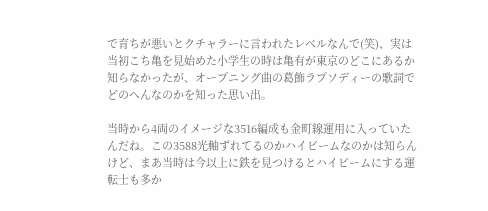で育ちが悪いとクチャラーに言われたレベルなんで(笑)、実は当初こち亀を見始めた小学生の時は亀有が東京のどこにあるか知らなかったが、オープニング曲の葛飾ラプソディーの歌詞でどのへんなのかを知った思い出。

当時から4両のイメージな3516編成も金町線運用に入っていたんだね。この3588光軸ずれてるのかハイビームなのかは知らんけど、まあ当時は今以上に鉄を見つけるとハイビームにする運転士も多か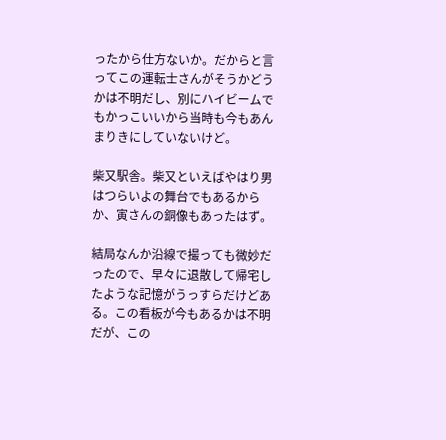ったから仕方ないか。だからと言ってこの運転士さんがそうかどうかは不明だし、別にハイビームでもかっこいいから当時も今もあんまりきにしていないけど。

柴又駅舎。柴又といえばやはり男はつらいよの舞台でもあるからか、寅さんの銅像もあったはず。

結局なんか沿線で撮っても微妙だったので、早々に退散して帰宅したような記憶がうっすらだけどある。この看板が今もあるかは不明だが、この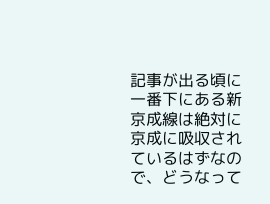記事が出る頃に一番下にある新京成線は絶対に京成に吸収されているはずなので、どうなって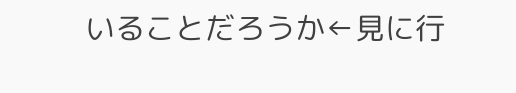いることだろうか←見に行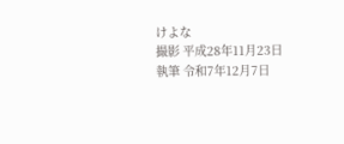けよな
撮影 平成28年11月23日
執筆 令和7年12月7日